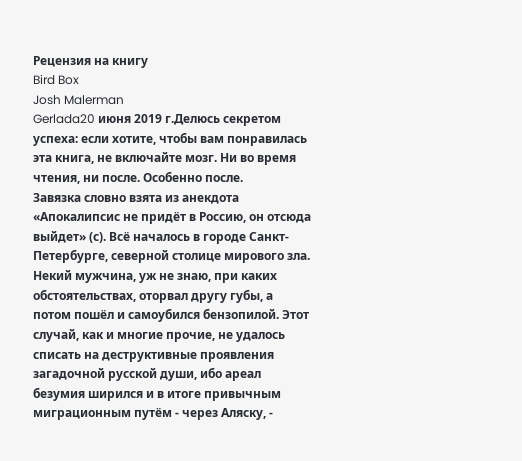Рецензия на книгу
Bird Box
Josh Malerman
Gerlada20 июня 2019 г.Делюсь секретом успеха: если хотите, чтобы вам понравилась эта книга, не включайте мозг. Ни во время чтения, ни после. Особенно после.
Завязка словно взята из анекдота «Апокалипсис не придёт в Россию, он отсюда выйдет» (с). Всё началось в городе Санкт-Петербурге, северной столице мирового зла. Некий мужчина, уж не знаю, при каких обстоятельствах, оторвал другу губы, а потом пошёл и самоубился бензопилой. Этот случай, как и многие прочие, не удалось списать на деструктивные проявления загадочной русской души, ибо ареал безумия ширился и в итоге привычным миграционным путём - через Аляску, -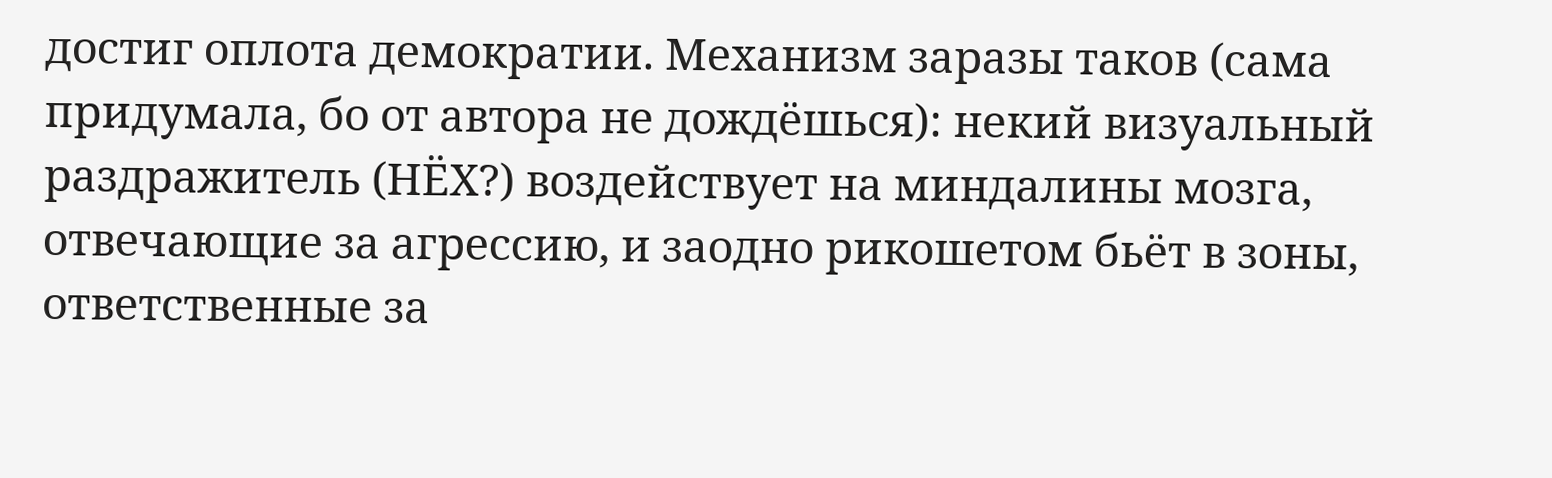достиг оплота демократии. Механизм заразы таков (сама придумала, бо от автора не дождёшься): некий визуальный раздражитель (НЁХ?) воздействует на миндалины мозга, отвечающие за агрессию, и заодно рикошетом бьёт в зоны, ответственные за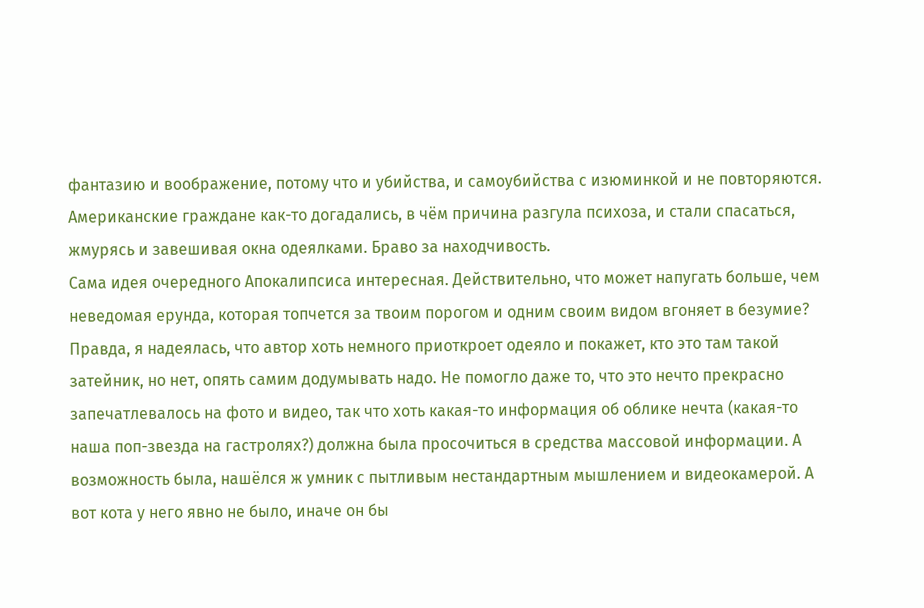фантазию и воображение, потому что и убийства, и самоубийства с изюминкой и не повторяются. Американские граждане как-то догадались, в чём причина разгула психоза, и стали спасаться, жмурясь и завешивая окна одеялками. Браво за находчивость.
Сама идея очередного Апокалипсиса интересная. Действительно, что может напугать больше, чем неведомая ерунда, которая топчется за твоим порогом и одним своим видом вгоняет в безумие? Правда, я надеялась, что автор хоть немного приоткроет одеяло и покажет, кто это там такой затейник, но нет, опять самим додумывать надо. Не помогло даже то, что это нечто прекрасно запечатлевалось на фото и видео, так что хоть какая-то информация об облике нечта (какая-то наша поп-звезда на гастролях?) должна была просочиться в средства массовой информации. А возможность была, нашёлся ж умник с пытливым нестандартным мышлением и видеокамерой. А вот кота у него явно не было, иначе он бы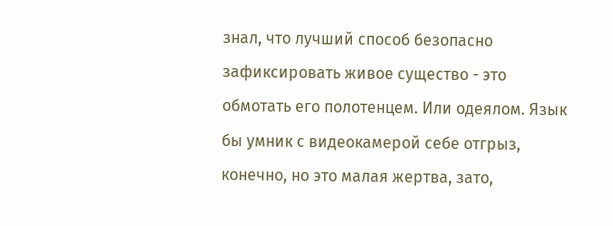знал, что лучший способ безопасно зафиксировать живое существо - это обмотать его полотенцем. Или одеялом. Язык бы умник с видеокамерой себе отгрыз, конечно, но это малая жертва, зато,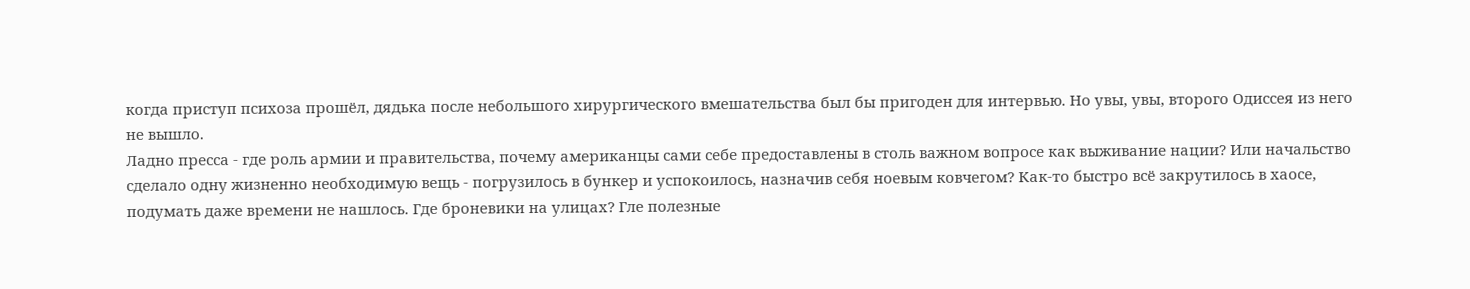когда приступ психоза прошёл, дядька после небольшого хирургического вмешательства был бы пригоден для интервью. Но увы, увы, второго Одиссея из него не вышло.
Ладно пресса - где роль армии и правительства, почему американцы сами себе предоставлены в столь важном вопросе как выживание нации? Или начальство сделало одну жизненно необходимую вещь - погрузилось в бункер и успокоилось, назначив себя ноевым ковчегом? Как-то быстро всё закрутилось в хаосе, подумать даже времени не нашлось. Где броневики на улицах? Гле полезные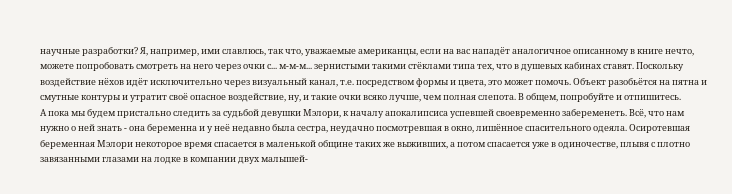научные разработки? Я, например, ими славлюсь, так что, уважаемые американцы, если на вас нападёт аналогичное описанному в книге нечто, можете попробовать смотреть на него через очки с... м-м-м... зернистыми такими стёклами типа тех, что в душевых кабинах ставят. Поскольку воздействие нёхов идёт исключительно через визуальный канал, т.е. посредством формы и цвета, это может помочь. Объект разобьётся на пятна и смутные контуры и утратит своё опасное воздействие, ну, и такие очки всяко лучше, чем полная слепота. В общем, попробуйте и отпишитесь.
А пока мы будем пристально следить за судьбой девушки Мэлори, к началу апокалипсиса успевшей своевременно забеременеть. Всё, что нам нужно о ней знать - она беременна и у неё недавно была сестра, неудачно посмотревшая в окно, лишённое спасительного одеяла. Осиротевшая беременная Мэлори некоторое время спасается в маленькой общине таких же выживших, а потом спасается уже в одиночестве, плывя с плотно завязанными глазами на лодке в компании двух малышей-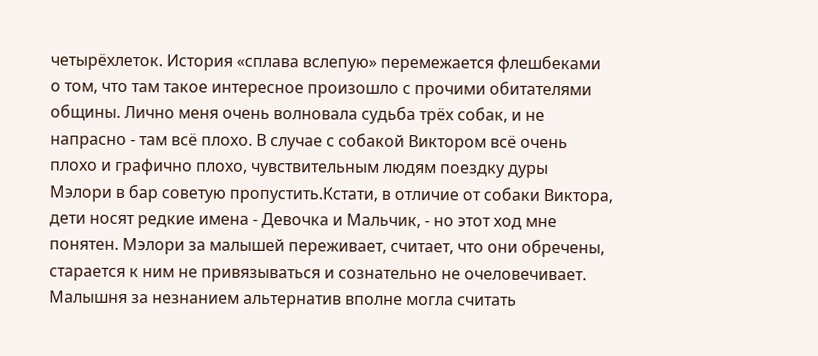четырёхлеток. История «сплава вслепую» перемежается флешбеками о том, что там такое интересное произошло с прочими обитателями общины. Лично меня очень волновала судьба трёх собак, и не напрасно - там всё плохо. В случае с собакой Виктором всё очень плохо и графично плохо, чувствительным людям поездку дуры Мэлори в бар советую пропустить.Кстати, в отличие от собаки Виктора, дети носят редкие имена - Девочка и Мальчик, - но этот ход мне понятен. Мэлори за малышей переживает, считает, что они обречены, старается к ним не привязываться и сознательно не очеловечивает. Малышня за незнанием альтернатив вполне могла считать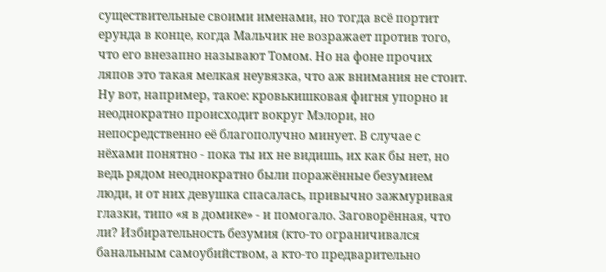существительные своими именами, но тогда всё портит ерунда в конце, когда Мальчик не возражает против того, что его внезапно называют Томом. Но на фоне прочих ляпов это такая мелкая неувязка, что аж внимания не стоит.
Ну вот, например, такое: кровькишковая фигня упорно и неоднократно происходит вокруг Мэлори, но непосредственно её благополучно минует. В случае с нёхами понятно - пока ты их не видишь, их как бы нет, но ведь рядом неоднократно были поражённые безумием люди, и от них девушка спасалась, привычно зажмуривая глазки, типо «я в домике» - и помогало. Заговорённая, что ли? Избирательность безумия (кто-то ограничивался банальным самоубийством, а кто-то предварительно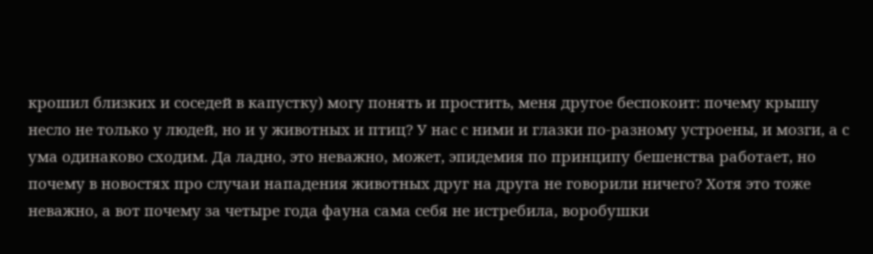крошил близких и соседей в капустку) могу понять и простить, меня другое беспокоит: почему крышу несло не только у людей, но и у животных и птиц? У нас с ними и глазки по-разному устроены, и мозги, а с ума одинаково сходим. Да ладно, это неважно, может, эпидемия по принципу бешенства работает, но почему в новостях про случаи нападения животных друг на друга не говорили ничего? Хотя это тоже неважно, а вот почему за четыре года фауна сама себя не истребила, воробушки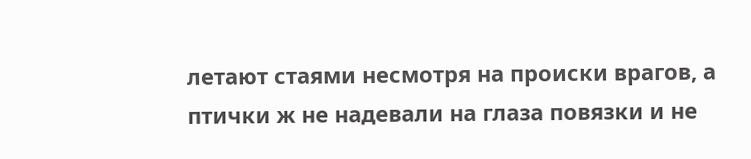летают стаями несмотря на происки врагов, а птички ж не надевали на глаза повязки и не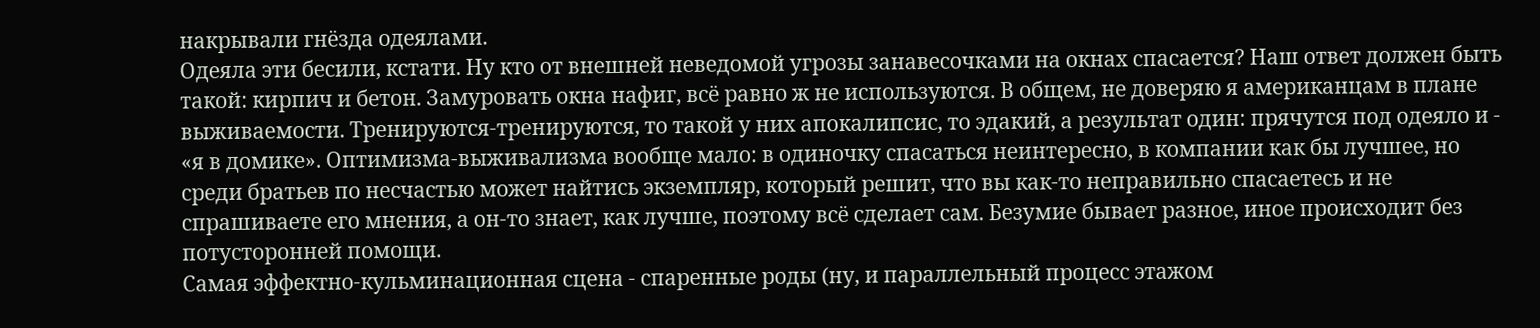накрывали гнёзда одеялами.
Одеяла эти бесили, кстати. Ну кто от внешней неведомой угрозы занавесочками на окнах спасается? Наш ответ должен быть такой: кирпич и бетон. Замуровать окна нафиг, всё равно ж не используются. В общем, не доверяю я американцам в плане выживаемости. Тренируются-тренируются, то такой у них апокалипсис, то эдакий, а результат один: прячутся под одеяло и - «я в домике». Оптимизма-выживализма вообще мало: в одиночку спасаться неинтересно, в компании как бы лучшее, но среди братьев по несчастью может найтись экземпляр, который решит, что вы как-то неправильно спасаетесь и не спрашиваете его мнения, а он-то знает, как лучше, поэтому всё сделает сам. Безумие бывает разное, иное происходит без потусторонней помощи.
Самая эффектно-кульминационная сцена - спаренные роды (ну, и параллельный процесс этажом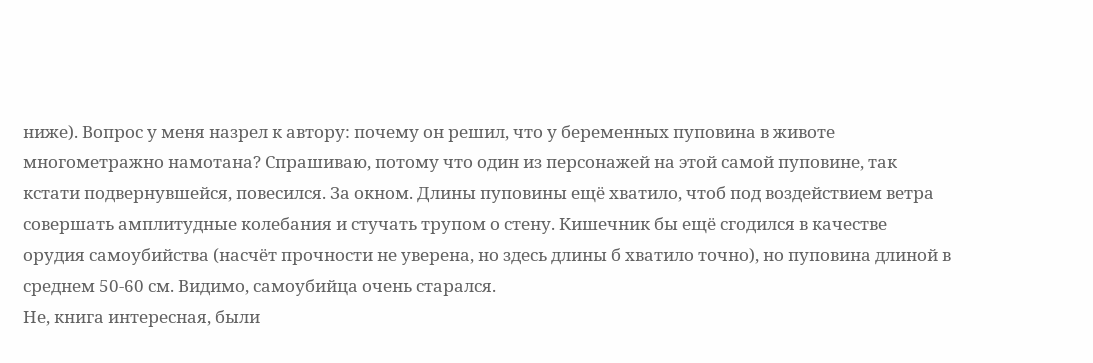ниже). Вопрос у меня назрел к автору: почему он решил, что у беременных пуповина в животе многометражно намотана? Спрашиваю, потому что один из персонажей на этой самой пуповине, так кстати подвернувшейся, повесился. За окном. Длины пуповины ещё хватило, чтоб под воздействием ветра совершать амплитудные колебания и стучать трупом о стену. Кишечник бы ещё сгодился в качестве орудия самоубийства (насчёт прочности не уверена, но здесь длины б хватило точно), но пуповина длиной в среднем 50-60 см. Видимо, самоубийца очень старался.
Не, книга интересная, были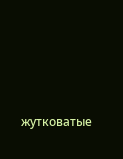жутковатые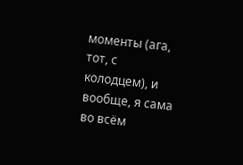моменты (ага, тот, с колодцем), и вообще, я сама во всём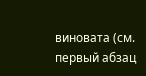виновата (см. первый абзац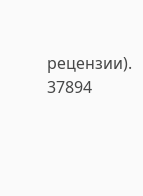рецензии).
37894